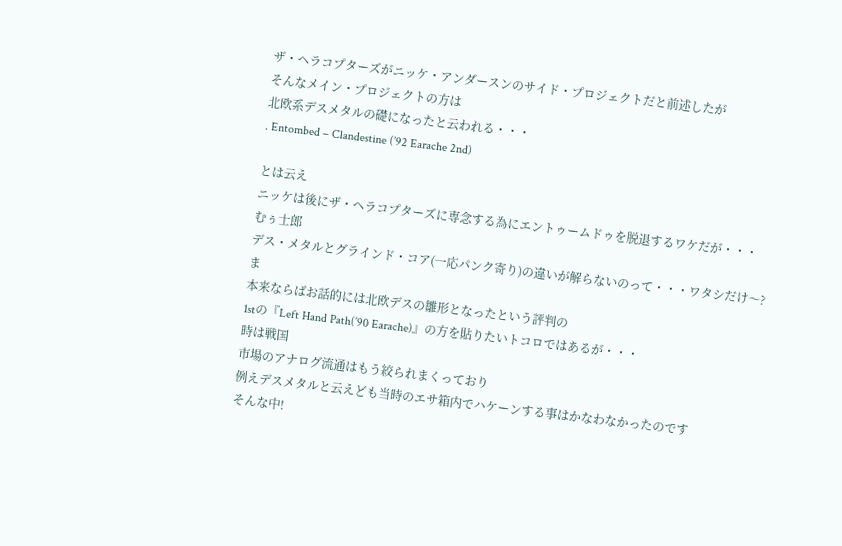ザ・ヘラコプターズがニッケ・アンダースンのサイド・プロジェクトだと前述したが
そんなメイン・プロジェクトの方は
北欧系デスメタルの礎になったと云われる・・・
. Entombed – Clandestine (’92 Earache 2nd)

とは云え
ニッケは後にザ・ヘラコプターズに専念する為にエントゥームドゥを脱退するワケだが・・・
むぅ士郎
デス・メタルとグラインド・コア(一応パンク寄り)の違いが解らないのって・・・ワタシだけ〜?
ま
本来ならばお話的には北欧デスの雛形となったという評判の
1stの『Left Hand Path(’90 Earache)』の方を貼りたいトコロではあるが・・・
時は戦国
市場のアナログ流通はもう絞られまくっており
例えデスメタルと云えども当時のエサ箱内でハケーンする事はかなわなかったのです
そんな中!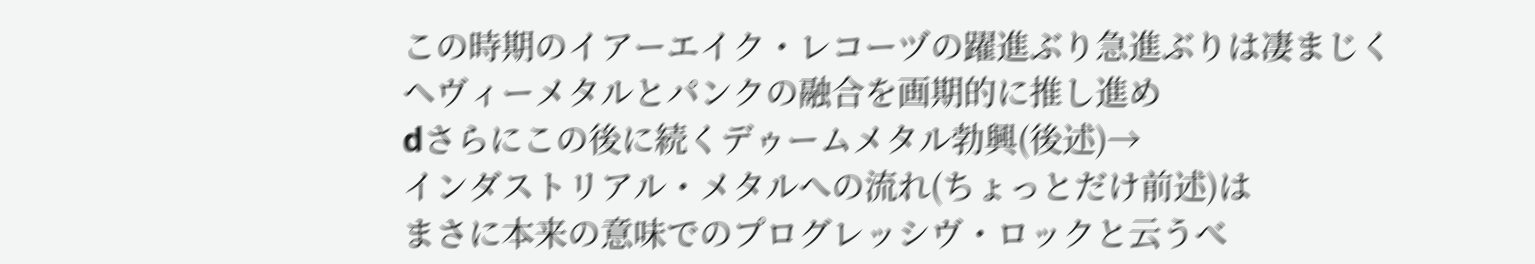この時期のイアーエイク・レコーヅの躍進ぶり急進ぶりは凄まじく
ヘヴィーメタルとパンクの融合を画期的に推し進め
dさらにこの後に続くデゥームメタル勃興(後述)→
インダストリアル・メタルへの流れ(ちょっとだけ前述)は
まさに本来の意味でのプログレッシヴ・ロックと云うべ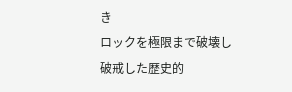き
ロックを極限まで破壊し破戒した歴史的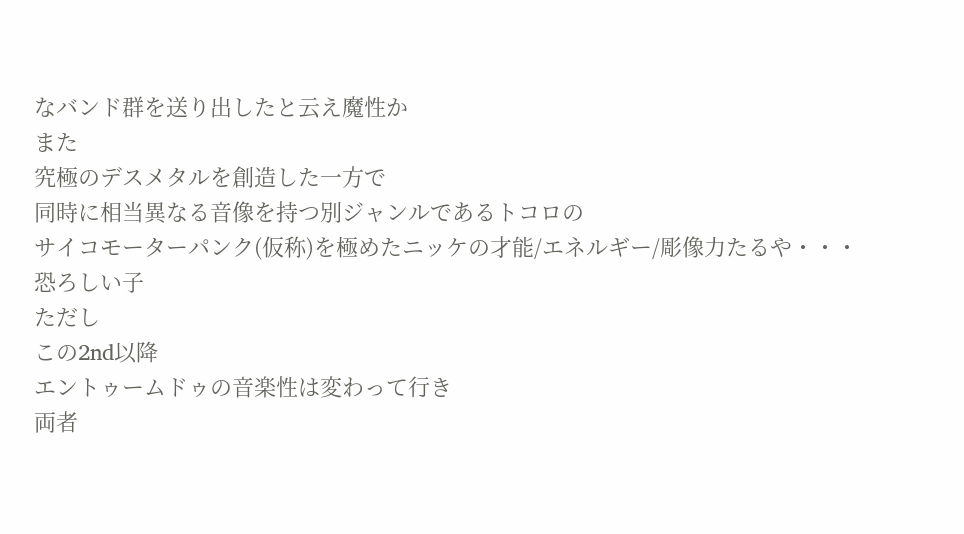なバンド群を送り出したと云え魔性か
また
究極のデスメタルを創造した一方で
同時に相当異なる音像を持つ別ジャンルであるトコロの
サイコモーターパンク(仮称)を極めたニッケの才能/エネルギー/彫像力たるや・・・
恐ろしい子
ただし
この2nd以降
エントゥームドゥの音楽性は変わって行き
両者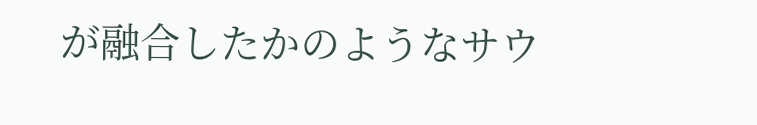が融合したかのようなサウ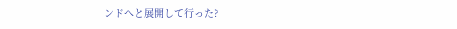ンドへと展開して行った?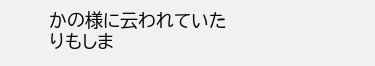かの様に云われていたりもしま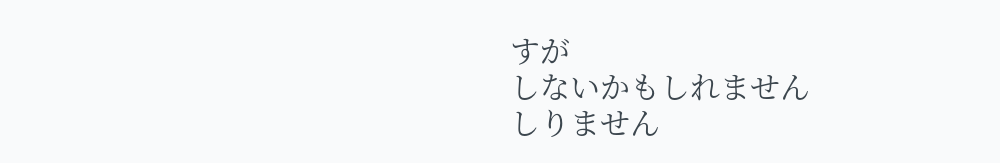すが
しないかもしれません
しりません